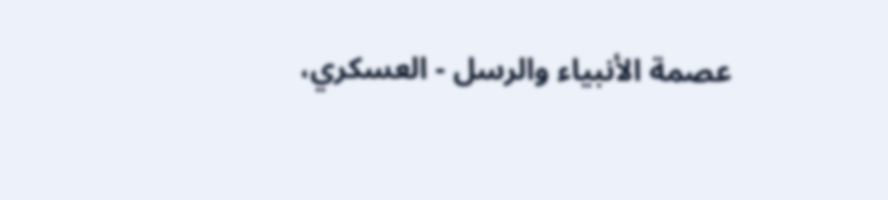عصمة الأنبياء والرسل - العسكري،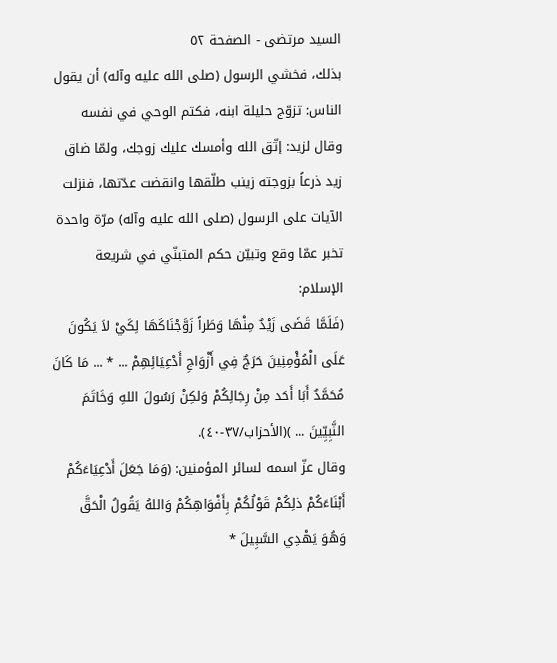السيد مرتضى - الصفحة ٥٢
بذلك، فخشي الرسول (صلى الله عليه وآله) أن يقول الناس: تزوّج حليلة ابنه، فكتم الوحي في نفسه وقال لزيد: إتّق الله وأمسك عليك زوجك، ولمّا ضاق زيد ذرعاً بزوجته زينب طلّقها وانقضت عدّتها، فنزلت الآيات على الرسول (صلى الله عليه وآله) مرّة واحدة تخبر عمّا وقع وتبيّن حكم المتبنّي في شريعة الإسلام:
(فَلَمَّا قَضَى زَيْدٌ مِنْهَا وَطَراً زَوَّجْنَاكَهَا لِكَيْ لاَ يَكُونَ عَلَى الْمُؤْمِنِينَ حَرَجٌ فِي أَزْوَاجِ أَدْعِيَائِهِمْ ... * ... مَا كَانَ مُحَمَّدٌ أَبَا أَحَد مِنْ رِجَالِكُمْ وَلكِنْ رَسُولَ اللهِ وَخَاتَمَ النَّبِيِّينَ ... )(الأحزاب/٣٧-٤٠).
وقال عزّ اسمه لسائر المؤمنين: (وَمَا جَعَلَ أَدْعِيَاءَكُمْ أَبْنَاءَكُمْ ذلِكُمْ قَوْلُكُمْ بِأَفْوَاهِكُمْ وَاللهُ يَقُولُ الْحَقَّ وَهُوَ يَهْدِي السَّبِيلَ *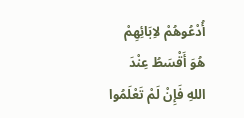أُدْعُوهُمْ لاِبَائِهِمْ هُوَ أَقْسَطُ عِنْدَ اللهِ فَإِنْ لَمْ تَعْلَمُوا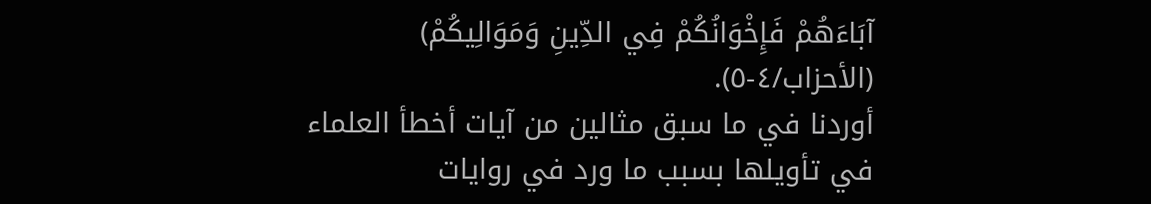آبَاءَهُمْ فَإِخْوَانُكُمْ فِي الدِّينِ وَمَوَالِيكُمْ) (الأحزاب/٤-٥).
أوردنا في ما سبق مثالين من آيات أخطأ العلماء في تأويلها بسبب ما ورد في روايات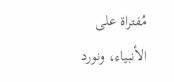مُفتراة على الأنبياء، ونورد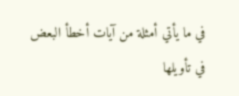في ما يأتي أمثلة من آيات أخطأ البعض في تأويلها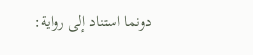دونما استناد إلى رواية: